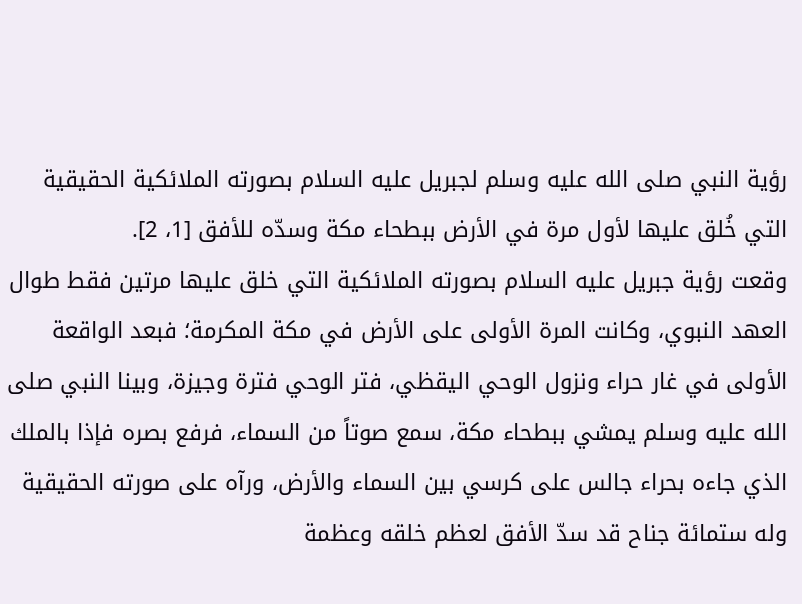رؤية النبي صلى الله عليه وسلم لجبريل عليه السلام بصورته الملائكية الحقيقية التي خُلق عليها لأول مرة في الأرض ببطحاء مكة وسدّه للأفق [1، 2].
وقعت رؤية جبريل عليه السلام بصورته الملائكية التي خلق عليها مرتين فقط طوال العهد النبوي، وكانت المرة الأولى على الأرض في مكة المكرمة؛ فبعد الواقعة الأولى في غار حراء ونزول الوحي اليقظي، فتر الوحي فترة وجيزة، وبينا النبي صلى الله عليه وسلم يمشي ببطحاء مكة، سمع صوتاً من السماء، فرفع بصره فإذا بالملك الذي جاءه بحراء جالس على كرسي بين السماء والأرض، ورآه على صورته الحقيقية وله ستمائة جناح قد سدّ الأفق لعظم خلقه وعظمة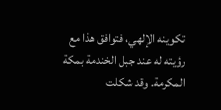تكوينه الإلهي، فتوافق هذا مع رؤيته له عند جبل الخندمة بمكة المكرمة. وقد شكلت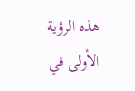هذه الرؤية الأولى في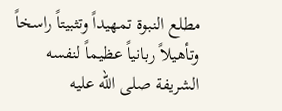مطلع النبوة تمهيداً وتثبيتاً راسخاً وتأهيلاً ربانياً عظيماً لنفسه الشريفة صلى الله عليه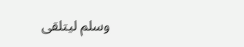وسلم ليتلقى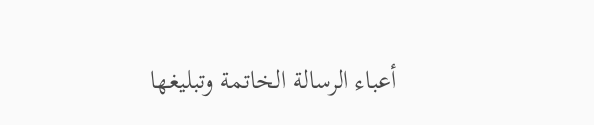أعباء الرسالة الخاتمة وتبليغها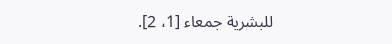للبشرية جمعاء [1، 2].